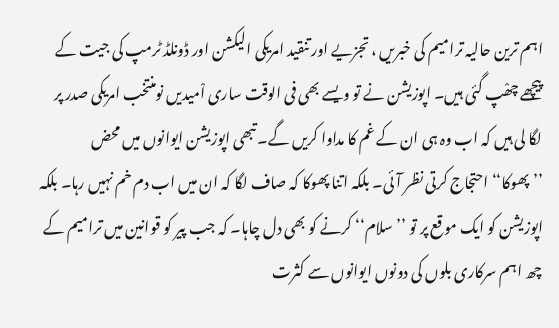اہم ترین حالیہ ترامیم کی خبریں ، تجزیے اور تنقید امریکی الیکشن اور ڈونلڈ ٹرمپ کی جیت کے پیچھے چھْپ گئی ہیں۔ اپوزیشن نے تو ویسے بھی فی الوقت ساری اْمیدیں نومنتخب امریکی صدر پر لگا لی ہیں کہ اب وہ ہی ان کے غم کا مداوا کریں گے۔ تبھی اپوزیشن ایوانوں میں محض ’’پھوکا‘‘ احتجاج کرتی نظر آئی۔ بلکہ اتنا پھوکا کہ صاف لگا کہ ان میں اب دم خم نہیں رہا۔ بلکہ اپوزیشن کو ایک موقع پر تو ’’سلام‘‘ کرنے کو بھی دل چاہا۔ کہ جب پیر کو قوانین میں ترامیم کے چھ اہم سرکاری بلوں کی دونوں ایوانوں سے کثرت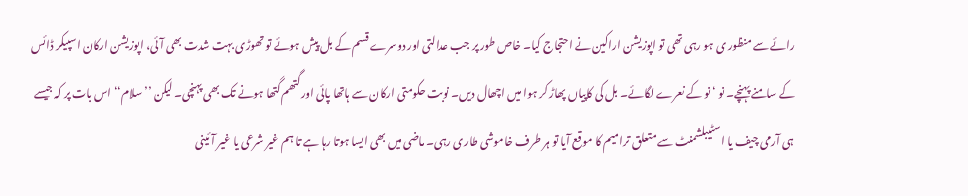رائے سے منظور ی ہو رہی تھی تو اپوزیشن اراکین نے احتجاج کیا۔ خاص طور پر جب عدالتی اور دوسرے قسم کے بل پیش ہوئے تو تھوڑی بہت شدت بھی آئی، اپوزیشن ارکان اسپیکر ڈائس کے سامنے پہنچے۔ نو ‘نو کے نعرے لگائے۔ بل کی کاپیاں پھاڑ کر ہوا میں اچھال دیں۔ نوبت حکومتی ارکان سے ہاتھا پائی اور گتھم گتھا ہونے تک بھی پہنچی۔ لیکن ’’سلام‘‘ اس بات پر کہ جیسے ہی آرمی چیف یا اسٹیبلشمنٹ سے متعلق ترامیم کا موقع آیا تو ہر طرف خاموشی طاری رہی۔ ماضی میں بھی ایسا ہوتا رہا ہے تا ہم غیر شرعی یا غیر آئینی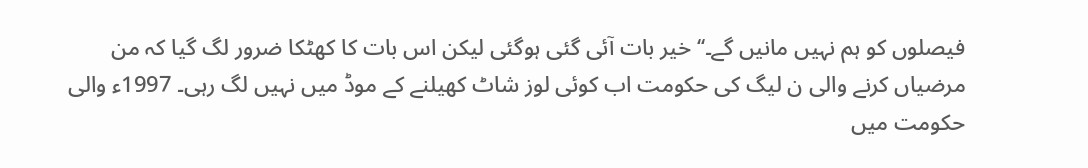فیصلوں کو ہم نہیں مانیں گے۔‘‘ خیر بات آئی گئی ہوگئی لیکن اس بات کا کھٹکا ضرور لگ گیا کہ من مرضیاں کرنے والی ن لیگ کی حکومت اب کوئی لوز شاٹ کھیلنے کے موڈ میں نہیں لگ رہی۔ 1997ء والی حکومت میں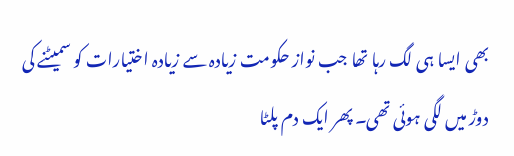بھی ایسا ہی لگ رہا تھا جب نواز حکومت زیادہ سے زیادہ اختیارات کو سمیٹنے کی دوڑ میں لگی ہوئی تھی۔ پھر ایک دم پلٹا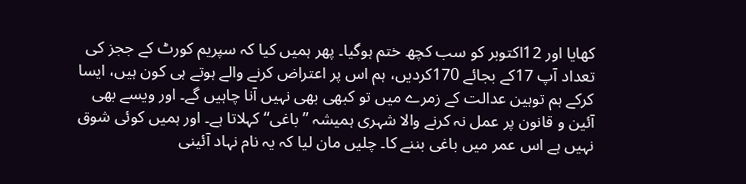کھایا اور 12اکتوبر کو سب کچھ ختم ہوگیا۔ پھر ہمیں کیا کہ سپریم کورٹ کے ججز کی تعداد آپ 17کے بجائے 170کردیں، ہم اس پر اعتراض کرنے والے ہوتے ہی کون ہیں، ایسا کرکے ہم توہین عدالت کے زمرے میں تو کبھی بھی نہیں آنا چاہیں گے۔ اور ویسے بھی آئین و قانون پر عمل نہ کرنے والا شہری ہمیشہ ’’باغی‘‘ کہلاتا ہے۔ اور ہمیں کوئی شوق نہیں ہے اس عمر میں باغی بننے کا۔ چلیں مان لیا کہ یہ نام نہاد آئینی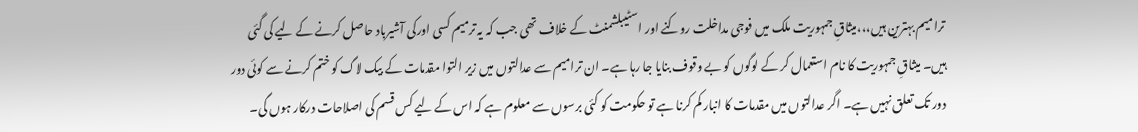ترامیم بہترین ہیں،،،میثاقِ جمہوریت ملک میں فوجی مداخلت روکنے اور اسٹیبلشمنٹ کے خلاف تھی جب کہ یہ ترمیم کسی اورکی آشیرباد حاصل کرنے کے لیے کی گئی ہیں۔ میثاقِ جمہوریت کا نام استعمال کر کے لوگوں کو بے وقوف بنایا جا رہا ہے۔ ان ترامیم سے عدالتوں میں زیر التوا مقدمات کے بیک لاگ کو ختم کرنے سے کوئی دور دور تک تعلق نہیں ہے۔ اگر عدالتوں میں مقدمات کا انبار کم کرنا ہے تو حکومت کو کئی برسوں سے معلوم ہے کہ اس کے لیے کس قسم کی اصلاحات درکار ہوں گی۔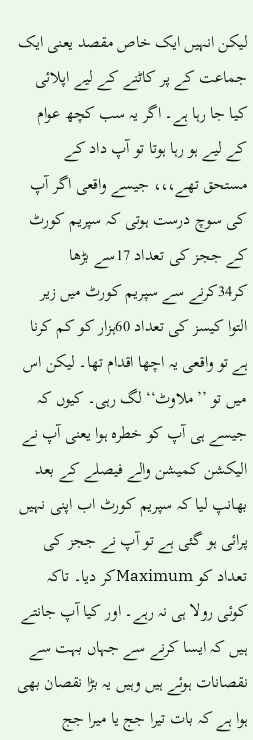لیکن انہیں ایک خاص مقصد یعنی ایک جماعت کے پر کاٹنے کے لیے اپلائی کیا جا رہا ہے۔ اگر یہ سب کچھ عوام کے لیے ہو رہا ہوتا تو آپ داد کے مستحق تھے،،، جیسے واقعی اگر آپ کی سوچ درست ہوتی کہ سپریم کورٹ کے ججز کی تعداد 17سے بڑھا کر34کرنے سے سپریم کورٹ میں زیر التوا کیسز کی تعداد 60ہزار کو کم کرنا ہے تو واقعی یہ اچھا اقدام تھا۔ لیکن اس میں تو ’’ملاوٹ‘‘ لگ رہی۔ کیوں کہ جیسے ہی آپ کو خطرہ ہوا یعنی آپ نے الیکشن کمیشن والے فیصلے کے بعد بھانپ لیا کہ سپریم کورٹ اب اپنی نہیں پرائی ہو گئی ہے تو آپ نے ججز کی تعداد کو Maximumکر دیا۔ تاکہ کوئی رولا ہی نہ رہے۔ اور کیا آپ جانتے ہیں کہ ایسا کرنے سے جہاں بہت سے نقصانات ہوئے ہیں وہیں یہ بڑا نقصان بھی ہوا ہے کہ بات تیرا جج یا میرا جج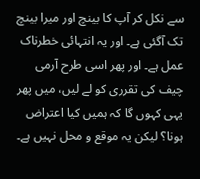سے نکل کر آپ کا بینچ اور میرا بینچ تک آگئی ہے۔ اور یہ انتہائی خطرناک عمل ہے۔ اور پھر اسی طرح آرمی چیف کی تقرری کو لے لیں، میں پھر یہی کہوں گا کہ ہمیں کیا اعتراض ہونا؟ لیکن یہ موقع و محل نہیں ہے۔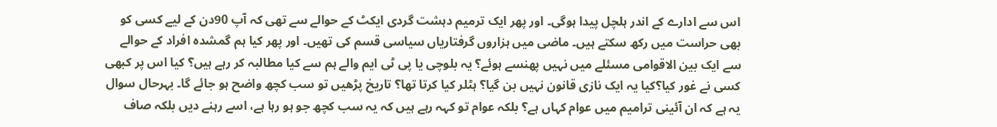اس سے ادارے کے اندر ہلچل پیدا ہوگی۔ اور پھر ایک ترمیم دہشت گردی ایکٹ کے حوالے سے تھی کہ آپ 90دن کے لیے کسی کو بھی حراست میں رکھ سکتے ہیں۔ ماضی میں ہزاروں گرفتاریاں سیاسی قسم کی تھیں۔ اور پھر کیا ہم گمشدہ افراد کے حوالے سے ایک بین الاقوامی مسئلے میں نہیں پھنسے ہوئے؟ یہ بلوچی یا پی ٹی ایم والے ہم سے کیا مطالبہ کر رہے ہیں؟ کیا اس پر کبھی کسی نے غور کیا؟کیا یہ ایک نازی قانون نہیں بن گیا؟ ہٹلر کیا کرتا تھا؟ تاریخ پڑھیں تو سب کچھ واضح ہو جائے گا۔ بہرحال سوال یہ ہے کہ ان آئینی ترامیم میں عوام کہاں ہے؟ بلکہ عوام تو کہہ رہے ہیں کہ یہ سب کچھ جو ہو رہا ہے، اسے رہنے دیں بلکہ صاف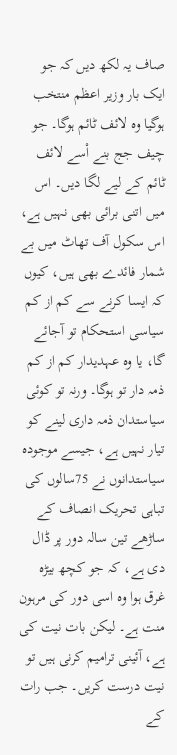صاف یہ لکھ دیں کہ جو ایک بار وزیر اعظم منتخب ہوگیا وہ لائف ٹائم ہوگا۔ جو چیف جج بنے اْسے لائف ٹائم کے لیے لگا دیں۔ اس میں اتنی برائی بھی نہیں ہے، اس سکول آف تھاٹ میں بے شمار فائدے بھی ہیں، کیوں کہ ایسا کرنے سے کم از کم سیاسی استحکام تو آجائے گا، یا وہ عہدیدار کم از کم ذمہ دار تو ہوگا۔ ورنہ تو کوئی سیاستدان ذمہ داری لینے کو تیار نہیں ہے، جیسے موجودہ سیاستدانوں نے 75سالوں کی تباہی تحریک انصاف کے ساڑھے تین سالہ دور پر ڈال دی ہے، کہ جو کچھ بیڑہ غرق ہوا وہ اسی دور کی مرہون منت ہے۔ لیکن بات نیت کی ہے، آئینی ترامیم کرنی ہیں تو نیت درست کریں۔ جب رات کے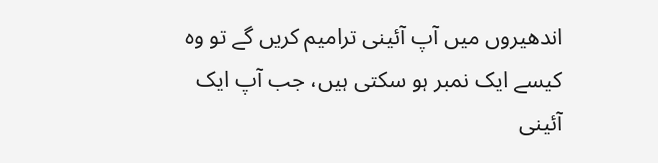اندھیروں میں آپ آئینی ترامیم کریں گے تو وہ کیسے ایک نمبر ہو سکتی ہیں، جب آپ ایک آئینی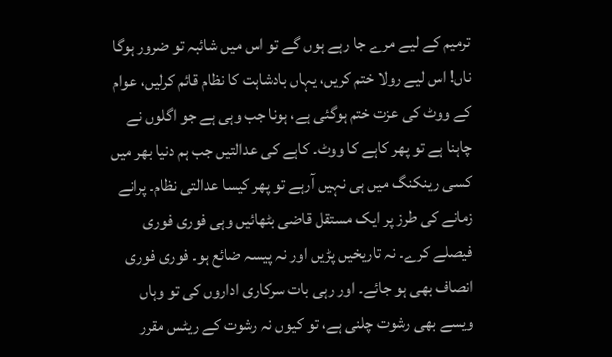ترمیم کے لیے مرے جا رہے ہوں گے تو اس میں شائبہ تو ضرور ہوگا ناں! اس لیے رولا ختم کریں، یہاں بادشاہت کا نظام قائم کرلیں، عوام کے ووٹ کی عزت ختم ہوگئی ہے، ہونا جب وہی ہے جو اگلوں نے چاہنا ہے تو پھر کاہے کا ووٹ۔ کاہے کی عدالتیں جب ہم دنیا بھر میں کسی رینکنگ میں ہی نہیں آرہے تو پھر کیسا عدالتی نظام۔ پرانے زمانے کی طرز پر ایک مستقل قاضی بٹھائیں وہی فوری فوری فیصلے کرے۔ نہ تاریخیں پڑیں اور نہ پیسہ ضائع ہو۔ فوری فوری انصاف بھی ہو جائے۔ اور رہی بات سرکاری اداروں کی تو وہاں ویسے بھی رشوت چلنی ہے، تو کیوں نہ رشوت کے ریٹس مقرر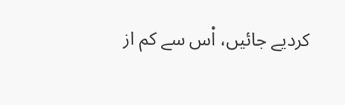کردیے جائیں، اْس سے کم از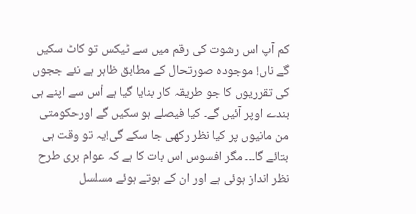کم آپ اس رشوت کی رقم میں سے ٹیکس تو کاٹ سکیں گے ناں! موجودہ صورتحال کے مطابق ظاہر ہے نئے ججوں کی تقرریوں کا جو طریقہ کار بنایا گیا ہے اْس سے اپنے ہی بندے اوپر آئیں گے۔ کیا فیصلے ہو سکیں گے اورحکومتی من مانیوں پر کیا نظر رکھی جا سکے گی!یہ تو وقت ہی بتائے گا۔۔۔ مگر افسوس اس بات کا ہے کہ عوام بری طرح نظر انداز ہوئی ہے اور ان کے ہوتے ہوئے مسلسل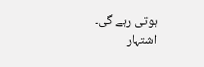ہوتی رہے گی۔
اشتہار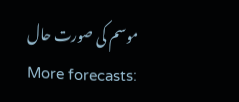موسم کی صورت حال
More forecasts: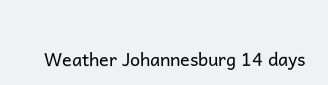Weather Johannesburg 14 days